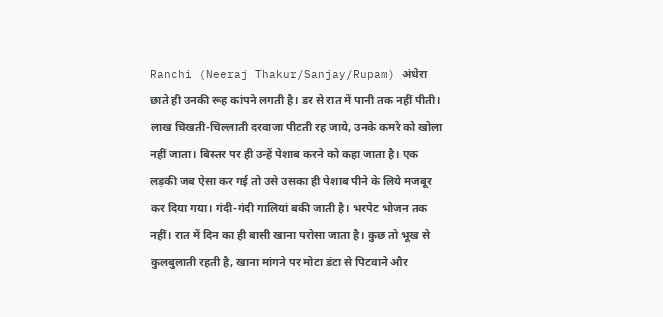Ranchi (Neeraj Thakur/Sanjay/Rupam) अंधेरा छाते ही उनकी रूह कांपने लगती है। डर से रात में पानी तक नहीं पीती। लाख चिखती-चिल्लाती दरवाजा पीटती रह जाये, उनके कमरे को खोला नहीं जाता। बिस्तर पर ही उन्हें पेशाब करने को कहा जाता है। एक लड़की जब ऐसा कर गई तो उसे उसका ही पेशाब पीने के लिये मजबूर कर दिया गया। गंदी-गंदी गालियां बकी जाती है। भरपेट भोजन तक नहीं। रात में दिन का ही बासी खाना परोसा जाता है। कुछ तो भूख से कुलबुलाती रहती है, खाना मांगने पर मोटा डंटा से पिटवाने और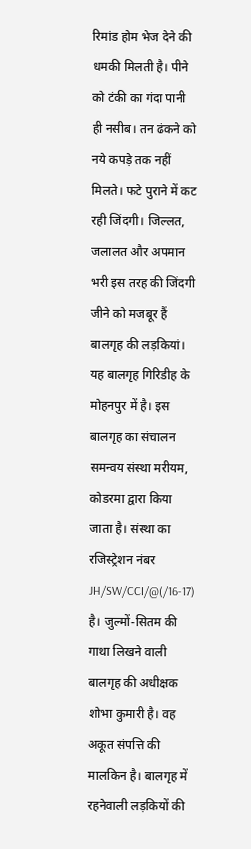रिमांड होम भेज देने की धमकी मिलती है। पीने को टंकी का गंदा पानी ही नसीब। तन ढंकने को नये कपड़े तक नहीं मिलते। फटे पुराने में कट रही जिंदगी। जिल्लत, जलालत और अपमान भरी इस तरह की जिंदगी जीने को मजबूर हैं बालगृह की लड़कियां।
यह बालगृह गिरिडीह के मोहनपुर में है। इस बालगृह का संचालन समन्वय संस्था मरीयम, कोडरमा द्वारा किया जाता है। संस्था का रजिस्ट्रेशन नंबर JH/SW/CCI/@(/16-17) है। जुल्मों-सितम की गाथा लिखने वाली बालगृह की अधीक्षक शोभा कुमारी है। वह अकूत संपत्ति की मालकिन है। बालगृह में रहनेवाली लड़कियों की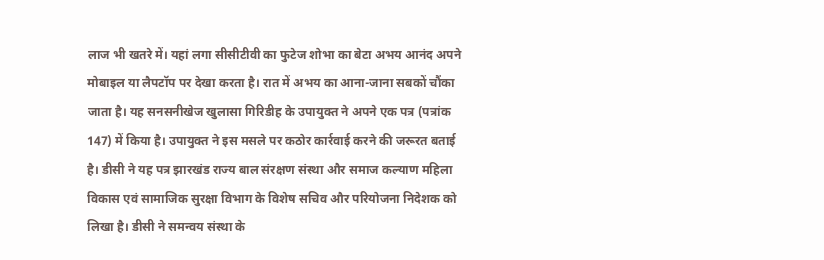लाज भी खतरे में। यहां लगा सीसीटीवी का फुटेज शोभा का बेटा अभय आनंद अपने मोबाइल या लैपटॉप पर देखा करता है। रात में अभय का आना-जाना सबकों चौंका जाता है। यह सनसनीखेज खुलासा गिरिडीह के उपायुक्त ने अपने एक पत्र (पत्रांक 147) में किया है। उपायुक्त ने इस मसले पर कठोर कार्रवाई करने की जरूरत बताई है। डीसी ने यह पत्र झारखंड राज्य बाल संरक्षण संस्था और समाज कल्याण महिला विकास एवं सामाजिक सुरक्षा विभाग के विशेष सचिव और परियोजना निदेशक को लिखा है। डीसी ने समन्वय संस्था के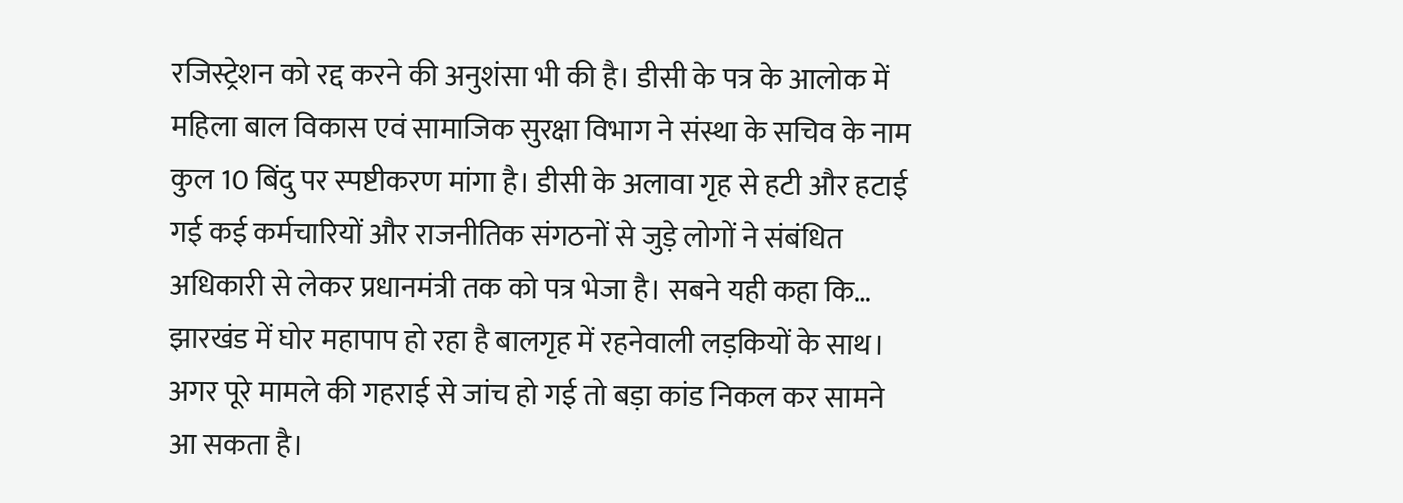रजिस्ट्रेशन को रद्द करने की अनुशंसा भी की है। डीसी के पत्र के आलोक में महिला बाल विकास एवं सामाजिक सुरक्षा विभाग ने संस्था के सचिव के नाम कुल 10 बिंदु पर स्पष्टीकरण मांगा है। डीसी के अलावा गृह से हटी और हटाई गई कई कर्मचारियों और राजनीतिक संगठनों से जुड़े लोगों ने संबंधित अधिकारी से लेकर प्रधानमंत्री तक को पत्र भेजा है। सबने यही कहा कि… झारखंड में घोर महापाप हो रहा है बालगृह में रहनेवाली लड़कियों के साथ। अगर पूरे मामले की गहराई से जांच हो गई तो बड़ा कांड निकल कर सामने आ सकता है।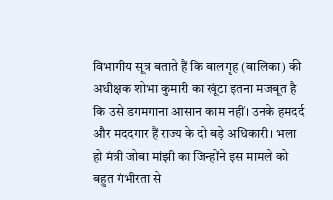विभागीय सूत्र बताते हैं कि बालगृह (बालिका) की अधीक्षक शोभा कुमारी का खूंटा इतना मजबूत है कि उसे डगमगाना आसान काम नहीं। उनके हमदर्द और मददगार हैं राज्य के दो बड़े अधिकारी। भला हो मंत्री जोबा मांझी का जिन्होंने इस मामले को बहुत गंभीरता से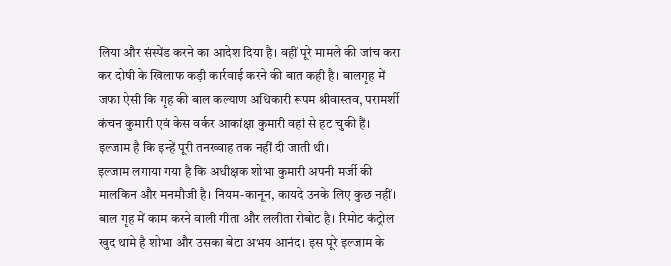लिया और संस्पेंड करने का आदेश दिया है। वहीं पूरे मामले की जांच करा कर दोषी के खिलाफ कड़ी कार्रवाई करने की बात कही है। बालगृह में जफा ऐसी कि गृह की बाल कल्याण अधिकारी रूपम श्रीवास्तव, परामर्शी कंचन कुमारी एवं केस वर्कर आकांक्षा कुमारी वहां से हट चुकी हैं। इल्जाम है कि इन्हें पूरी तनख्वाह तक नहीं दी जाती थी।
इल्जाम लगाया गया है कि अधीक्षक शोभा कुमारी अपनी मर्जी की मालकिन और मनमौजी है। नियम-कानून, कायदे उनके लिए कुछ नहीं। बाल गृह में काम करने वाली गीता और ललीता रोबोट है। रिमोट कंट्रोल खुद थामे है शोभा और उसका बेटा अभय आनंद। इस पूरे इल्जाम के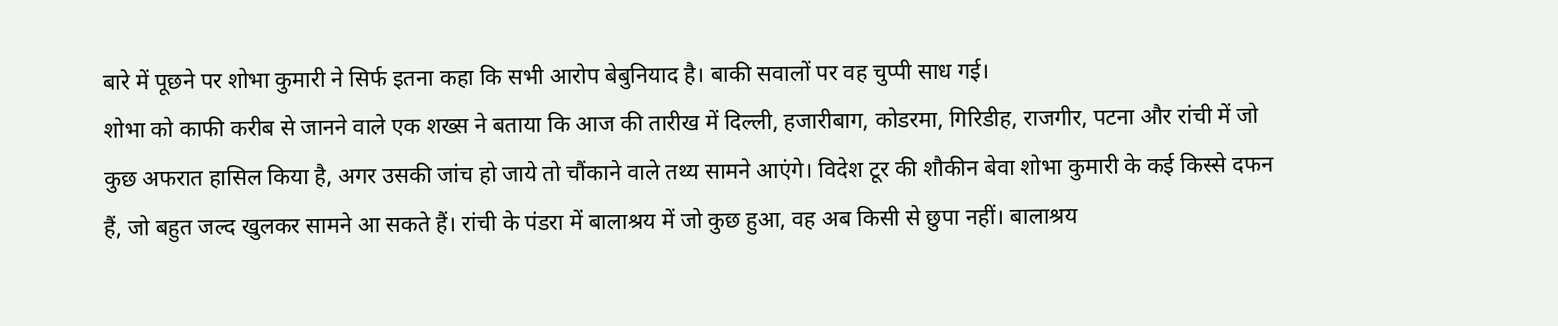बारे में पूछने पर शोभा कुमारी ने सिर्फ इतना कहा कि सभी आरोप बेबुनियाद है। बाकी सवालों पर वह चुप्पी साध गई।
शोभा को काफी करीब से जानने वाले एक शख्स ने बताया कि आज की तारीख में दिल्ली, हजारीबाग, कोडरमा, गिरिडीह, राजगीर, पटना और रांची में जो कुछ अफरात हासिल किया है, अगर उसकी जांच हो जाये तो चौंकाने वाले तथ्य सामने आएंगे। विदेश टूर की शौकीन बेवा शोभा कुमारी के कई किस्से दफन हैं, जो बहुत जल्द खुलकर सामने आ सकते हैं। रांची के पंडरा में बालाश्रय में जो कुछ हुआ, वह अब किसी से छुपा नहीं। बालाश्रय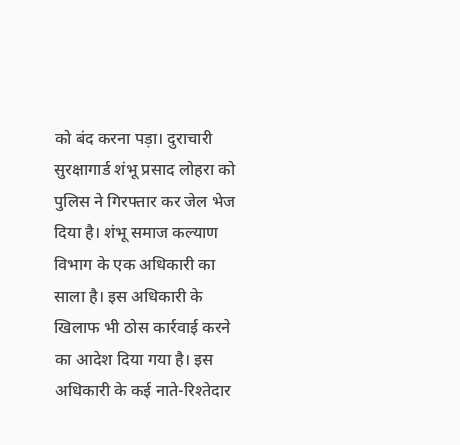को बंद करना पड़ा। दुराचारी सुरक्षागार्ड शंभू प्रसाद लोहरा को पुलिस ने गिरफ्तार कर जेल भेज दिया है। शंभू समाज कल्याण विभाग के एक अधिकारी का साला है। इस अधिकारी के खिलाफ भी ठोस कार्रवाई करने का आदेश दिया गया है। इस अधिकारी के कई नाते-रिश्तेदार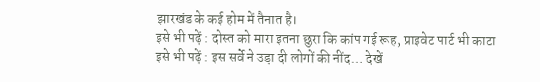झारखंड के कई होम में तैनात है।
इसे भी पढ़ें : दोस्त को मारा इतना छुरा कि कांप गई रूह, प्राइवेट पार्ट भी काटा
इसे भी पढ़ें : इस सर्वे ने उड़ा दी लोगों की नींद… देखें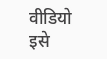वीडियो
इसे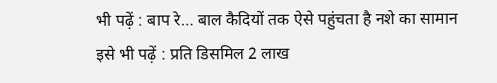भी पढ़ें : बाप रे… बाल कैदियों तक ऐसे पहुंचता है नशे का सामान
इसे भी पढ़ें : प्रति डिसमिल 2 लाख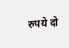रुपये दो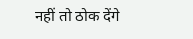नहीं तो ठोक देंगे